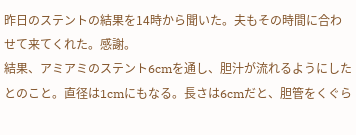昨日のステントの結果を14時から聞いた。夫もその時間に合わせて来てくれた。感謝。
結果、アミアミのステント6cmを通し、胆汁が流れるようにしたとのこと。直径は1cmにもなる。長さは6cmだと、胆管をくぐら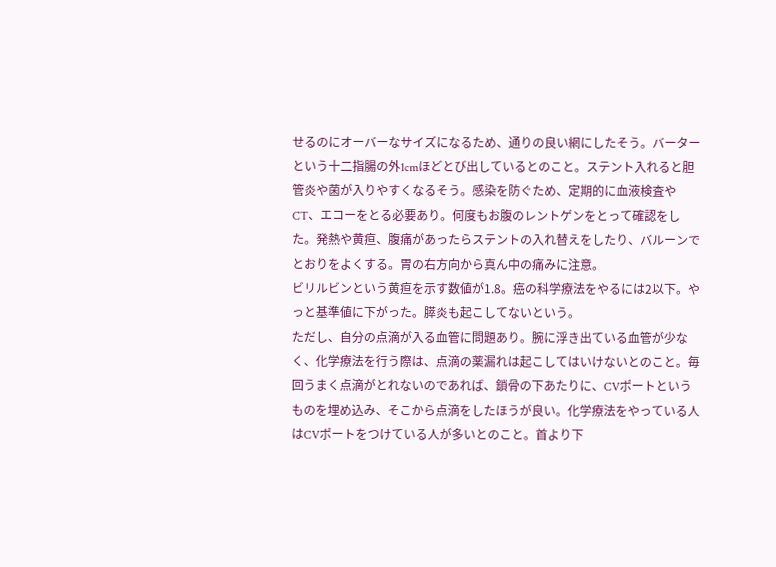せるのにオーバーなサイズになるため、通りの良い網にしたそう。バーターという十二指腸の外1cmほどとび出しているとのこと。ステント入れると胆管炎や菌が入りやすくなるそう。感染を防ぐため、定期的に血液検査やCT、エコーをとる必要あり。何度もお腹のレントゲンをとって確認をした。発熱や黄疸、腹痛があったらステントの入れ替えをしたり、バルーンでとおりをよくする。胃の右方向から真ん中の痛みに注意。
ビリルビンという黄疸を示す数値が1.8。癌の科学療法をやるには2以下。やっと基準値に下がった。膵炎も起こしてないという。
ただし、自分の点滴が入る血管に問題あり。腕に浮き出ている血管が少なく、化学療法を行う際は、点滴の薬漏れは起こしてはいけないとのこと。毎回うまく点滴がとれないのであれば、鎖骨の下あたりに、CVポートというものを埋め込み、そこから点滴をしたほうが良い。化学療法をやっている人はCVポートをつけている人が多いとのこと。首より下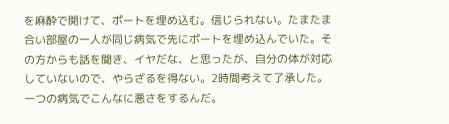を麻酔で開けて、ポートを埋め込む。信じられない。たまたま合い部屋の一人が同じ病気で先にポートを埋め込んでいた。その方からも話を聞き、イヤだな、と思ったが、自分の体が対応していないので、やらざるを得ない。2時間考えて了承した。
一つの病気でこんなに悪さをするんだ。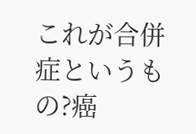これが合併症というもの?癌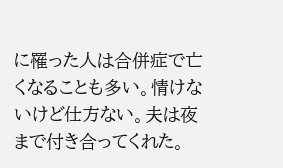に罹った人は合併症で亡くなることも多い。情けないけど仕方ない。夫は夜まで付き合ってくれた。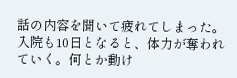話の内容を聞いて疲れてしまった。入院も10日となると、体力が奪われていく。何とか動け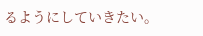るようにしていきたい。